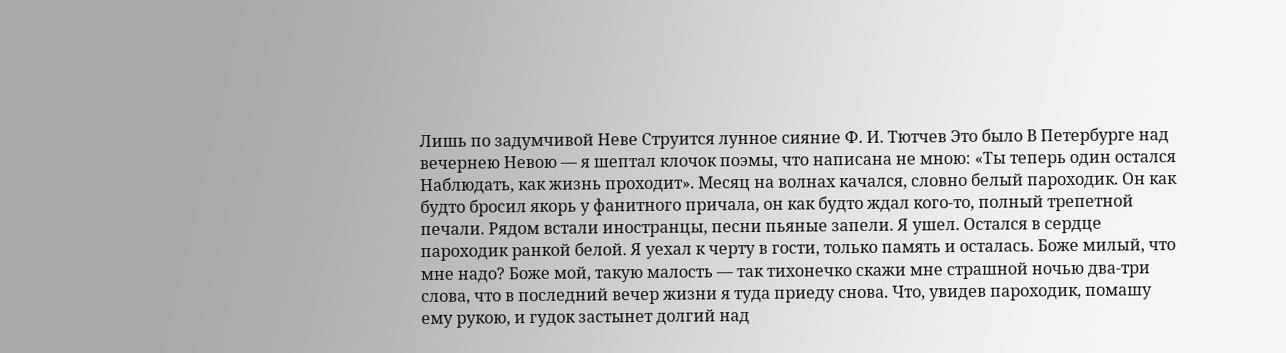Лишь по задумчивой Неве Струится лунное сияние Ф. И. Тютчев Это было В Петербурге над вечернею Невою — я шептал клочок поэмы, что написана не мною: «Ты теперь один остался Наблюдать, как жизнь проходит». Месяц на волнах качался, словно белый пароходик. Он как будто бросил якорь у фанитного причала, он как будто ждал кого-то, полный трепетной печали. Рядом встали иностранцы, песни пьяные запели. Я ушел. Остался в сердце пароходик ранкой белой. Я уехал к черту в гости, только память и осталась. Боже милый, что мне надо? Боже мой, такую малость — так тихонечко скажи мне страшной ночью два-три слова, что в последний вечер жизни я туда приеду снова. Что, увидев пароходик, помашу ему рукою, и гудок застынет долгий над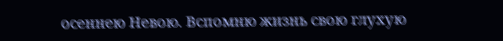осеннею Невою. Вспомню жизнь свою глухую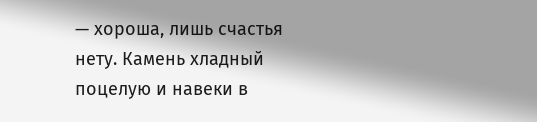— хороша, лишь счастья нету. Камень хладный поцелую и навеки в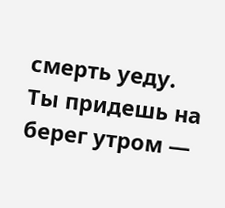смерть уеду. Ты придешь на берег утром —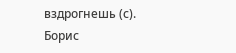вздрогнешь (с). Борис